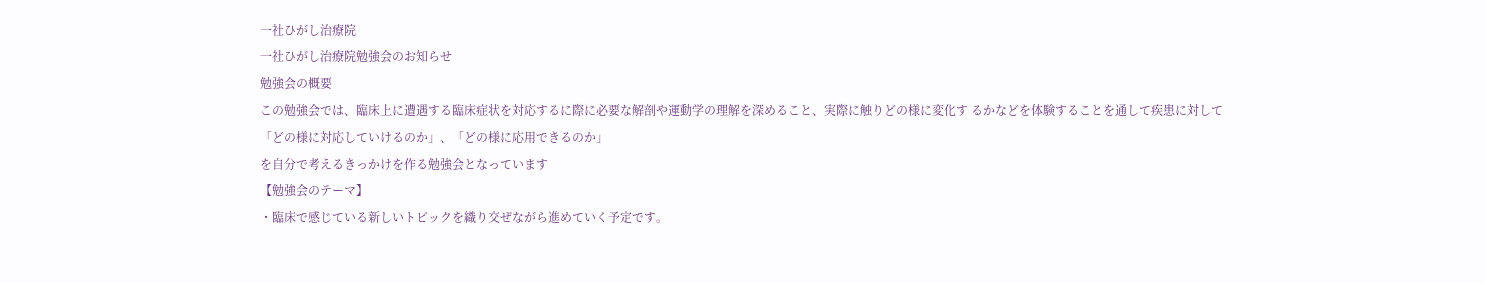一社ひがし治療院
一社ひがし治療院勉強会のお知らせ
勉強会の概要
この勉強会では、臨床上に遭遇する臨床症状を対応するに際に必要な解剖や運動学の理解を深めること、実際に触りどの様に変化す るかなどを体験することを通して疾患に対して
「どの様に対応していけるのか」、「どの様に応用できるのか」
を自分で考えるきっかけを作る勉強会となっています
【勉強会のテーマ】
・臨床で感じている新しいトピックを織り交ぜながら進めていく予定です。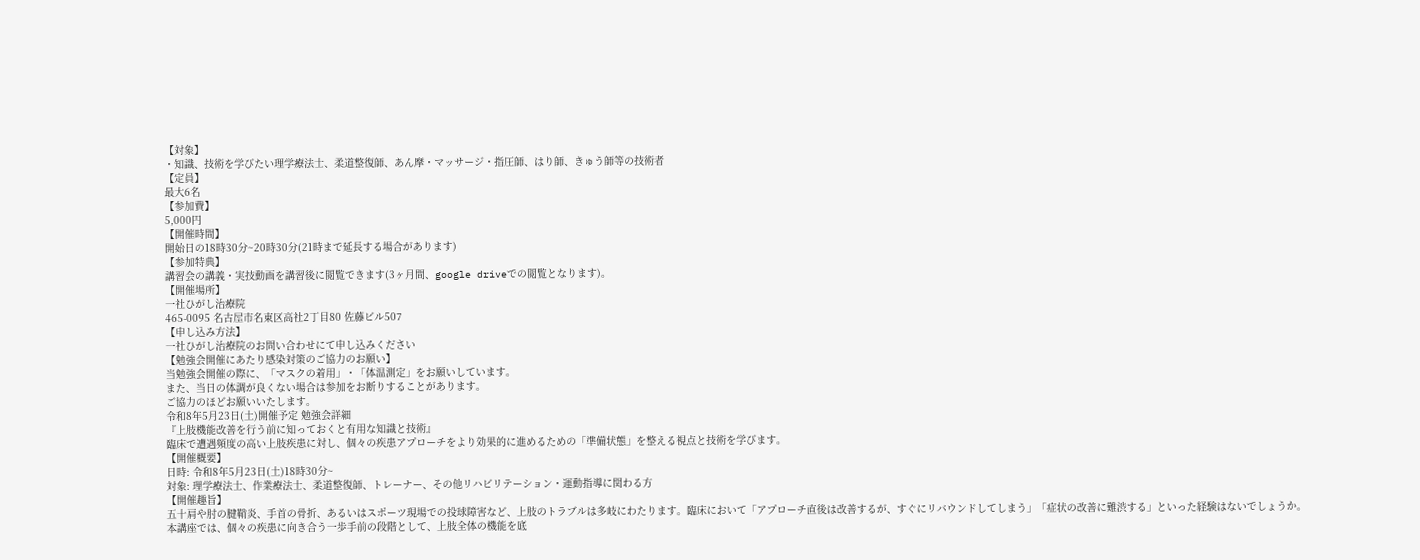【対象】
・知識、技術を学びたい理学療法士、柔道整復師、あん摩・マッサージ・指圧師、はり師、きゅう師等の技術者
【定員】
最大6名
【参加費】
5,000円
【開催時間】
開始日の18時30分~20時30分(21時まで延長する場合があります)
【参加特典】
講習会の講義・実技動画を講習後に閲覧できます(3ヶ月間、google driveでの閲覧となります)。
【開催場所】
一社ひがし治療院
465-0095 名古屋市名東区高社2丁目80 佐藤ビル507
【申し込み方法】
一社ひがし治療院のお問い合わせにて申し込みください
【勉強会開催にあたり感染対策のご協力のお願い】
当勉強会開催の際に、「マスクの着用」・「体温測定」をお願いしています。
また、当日の体調が良くない場合は参加をお断りすることがあります。
ご協力のほどお願いいたします。
令和8年5月23日(土)開催予定 勉強会詳細
『上肢機能改善を行う前に知っておくと有用な知識と技術』
臨床で遭遇頻度の高い上肢疾患に対し、個々の疾患アプローチをより効果的に進めるための「準備状態」を整える視点と技術を学びます。
【開催概要】
日時: 令和8年5月23日(土)18時30分~
対象: 理学療法士、作業療法士、柔道整復師、トレーナー、その他リハビリテーション・運動指導に関わる方
【開催趣旨】
五十肩や肘の腱鞘炎、手首の骨折、あるいはスポーツ現場での投球障害など、上肢のトラブルは多岐にわたります。臨床において「アプローチ直後は改善するが、すぐにリバウンドしてしまう」「症状の改善に難渋する」といった経験はないでしょうか。
本講座では、個々の疾患に向き合う一歩手前の段階として、上肢全体の機能を底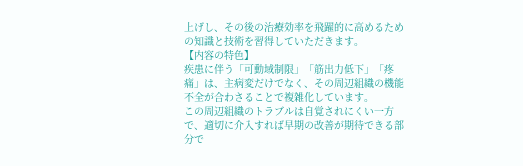上げし、その後の治療効率を飛躍的に高めるための知識と技術を習得していただきます。
【内容の特色】
疾患に伴う「可動域制限」「筋出力低下」「疼痛」は、主病変だけでなく、その周辺組織の機能不全が合わさることで複雑化しています。
この周辺組織のトラブルは自覚されにくい一方で、適切に介入すれば早期の改善が期待できる部分で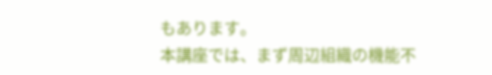もあります。
本講座では、まず周辺組織の機能不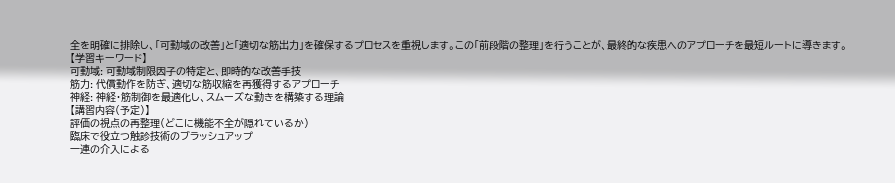全を明確に排除し、「可動域の改善」と「適切な筋出力」を確保するプロセスを重視します。この「前段階の整理」を行うことが、最終的な疾患へのアプローチを最短ルートに導きます。
【学習キーワード】
可動域: 可動域制限因子の特定と、即時的な改善手技
筋力: 代償動作を防ぎ、適切な筋収縮を再獲得するアプローチ
神経: 神経・筋制御を最適化し、スムーズな動きを構築する理論
【講習内容(予定)】
評価の視点の再整理(どこに機能不全が隠れているか)
臨床で役立つ触診技術のブラッシュアップ
一連の介入による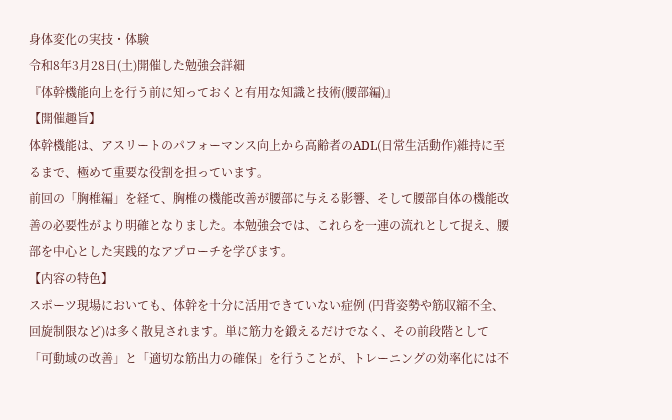身体変化の実技・体験
令和8年3月28日(土)開催した勉強会詳細
『体幹機能向上を行う前に知っておくと有用な知識と技術(腰部編)』
【開催趣旨】
体幹機能は、アスリートのパフォーマンス向上から高齢者のADL(日常生活動作)維持に至るまで、極めて重要な役割を担っています。
前回の「胸椎編」を経て、胸椎の機能改善が腰部に与える影響、そして腰部自体の機能改善の必要性がより明確となりました。本勉強会では、これらを一連の流れとして捉え、腰部を中心とした実践的なアプローチを学びます。
【内容の特色】
スポーツ現場においても、体幹を十分に活用できていない症例 (円背姿勢や筋収縮不全、回旋制限など)は多く散見されます。単に筋力を鍛えるだけでなく、その前段階として「可動域の改善」と「適切な筋出力の確保」を行うことが、トレーニングの効率化には不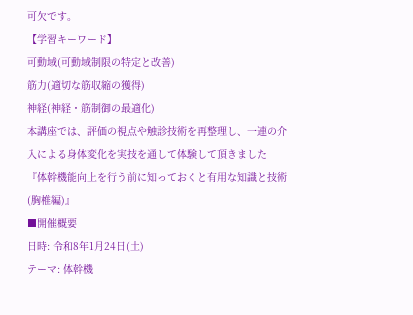可欠です。
【学習キーワード】
可動域(可動域制限の特定と改善)
筋力(適切な筋収縮の獲得)
神経(神経・筋制御の最適化)
本講座では、評価の視点や触診技術を再整理し、一連の介入による身体変化を実技を通して体験して頂きました
『体幹機能向上を行う前に知っておくと有用な知識と技術(胸椎編)』
■開催概要
日時: 令和8年1月24日(土)
テーマ: 体幹機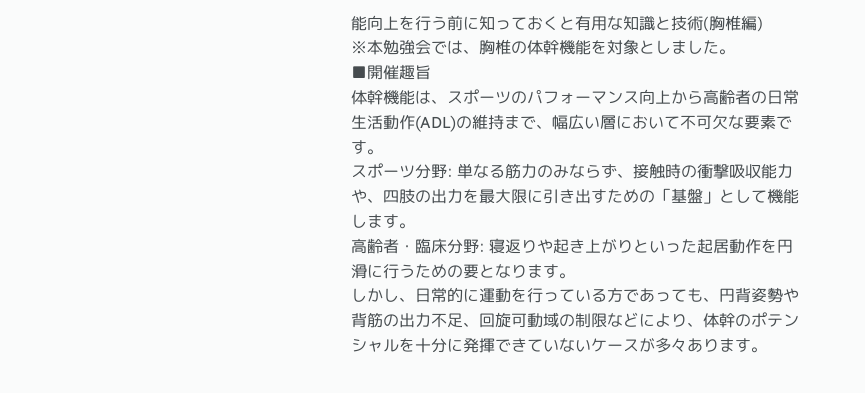能向上を行う前に知っておくと有用な知識と技術(胸椎編)
※本勉強会では、胸椎の体幹機能を対象としました。
■開催趣旨
体幹機能は、スポーツのパフォーマンス向上から高齢者の日常生活動作(ADL)の維持まで、幅広い層において不可欠な要素です。
スポーツ分野: 単なる筋力のみならず、接触時の衝撃吸収能力や、四肢の出力を最大限に引き出すための「基盤」として機能します。
高齢者・臨床分野: 寝返りや起き上がりといった起居動作を円滑に行うための要となります。
しかし、日常的に運動を行っている方であっても、円背姿勢や背筋の出力不足、回旋可動域の制限などにより、体幹のポテンシャルを十分に発揮できていないケースが多々あります。